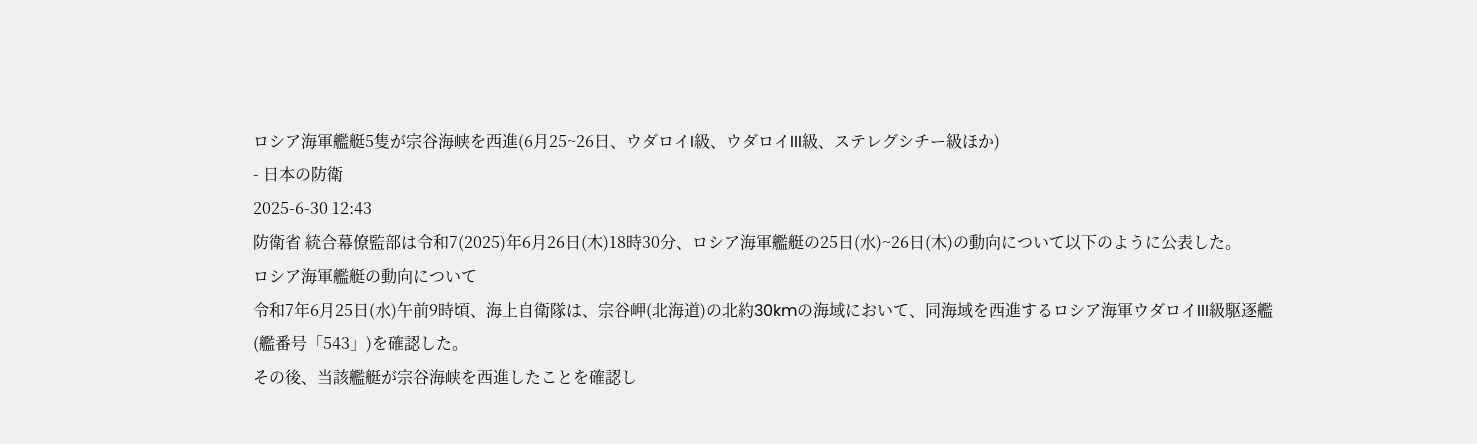ロシア海軍艦艇5隻が宗谷海峡を西進(6月25~26日、ウダロイI級、ウダロイIII級、ステレグシチー級ほか)
- 日本の防衛
2025-6-30 12:43
防衛省 統合幕僚監部は令和7(2025)年6月26日(木)18時30分、ロシア海軍艦艇の25日(水)~26日(木)の動向について以下のように公表した。
ロシア海軍艦艇の動向について
令和7年6月25日(水)午前9時頃、海上自衛隊は、宗谷岬(北海道)の北約30kmの海域において、同海域を西進するロシア海軍ウダロイIII級駆逐艦(艦番号「543」)を確認した。
その後、当該艦艇が宗谷海峡を西進したことを確認し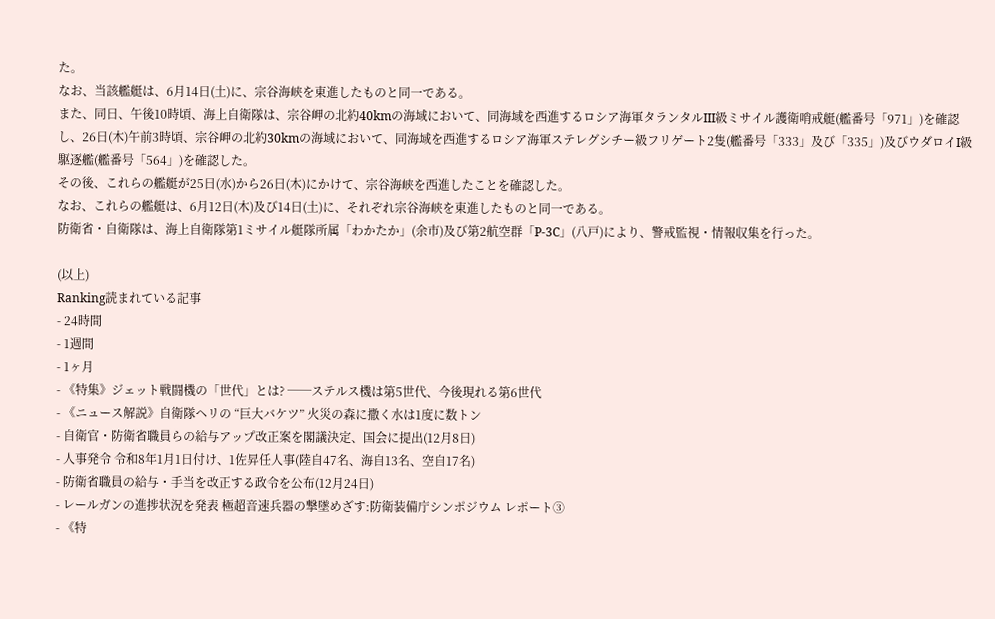た。
なお、当該艦艇は、6月14日(土)に、宗谷海峡を東進したものと同一である。
また、同日、午後10時頃、海上自衛隊は、宗谷岬の北約40kmの海域において、同海域を西進するロシア海軍タランタルIII級ミサイル護衛哨戒艇(艦番号「971」)を確認し、26日(木)午前3時頃、宗谷岬の北約30kmの海域において、同海域を西進するロシア海軍ステレグシチー級フリゲート2隻(艦番号「333」及び「335」)及びウダロイI級駆逐艦(艦番号「564」)を確認した。
その後、これらの艦艇が25日(水)から26日(木)にかけて、宗谷海峡を西進したことを確認した。
なお、これらの艦艇は、6月12日(木)及び14日(土)に、それぞれ宗谷海峡を東進したものと同一である。
防衛省・自衛隊は、海上自衛隊第1ミサイル艇隊所属「わかたか」(余市)及び第2航空群「P-3C」(八戸)により、警戒監視・情報収集を行った。

(以上)
Ranking読まれている記事
- 24時間
- 1週間
- 1ヶ月
- 《特集》ジェット戦闘機の「世代」とは? ──ステルス機は第5世代、今後現れる第6世代
- 《ニュース解説》自衛隊ヘリの “巨大バケツ” 火災の森に撒く水は1度に数トン
- 自衛官・防衛省職員らの給与アップ改正案を閣議決定、国会に提出(12月8日)
- 人事発令 令和8年1月1日付け、1佐昇任人事(陸自47名、海自13名、空自17名)
- 防衛省職員の給与・手当を改正する政令を公布(12月24日)
- レールガンの進捗状況を発表 極超音速兵器の撃墜めざす:防衛装備庁シンポジウム レポート③
- 《特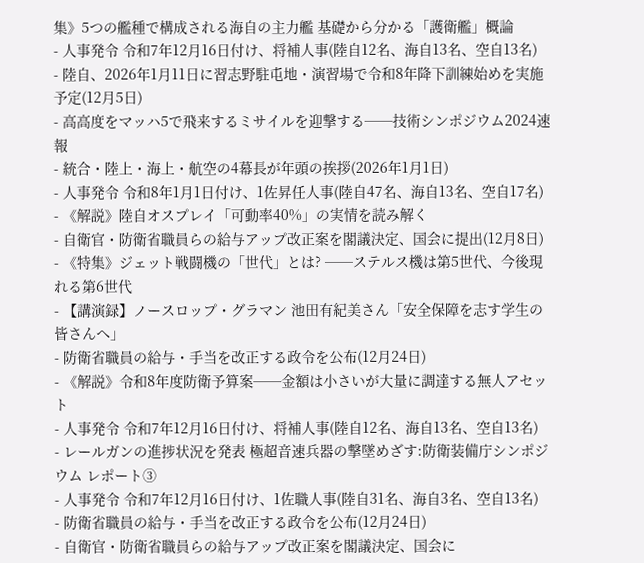集》5つの艦種で構成される海自の主力艦 基礎から分かる「護衛艦」概論
- 人事発令 令和7年12月16日付け、将補人事(陸自12名、海自13名、空自13名)
- 陸自、2026年1月11日に習志野駐屯地・演習場で令和8年降下訓練始めを実施予定(12月5日)
- 高高度をマッハ5で飛来するミサイルを迎撃する──技術シンポジウム2024速報
- 統合・陸上・海上・航空の4幕長が年頭の挨拶(2026年1月1日)
- 人事発令 令和8年1月1日付け、1佐昇任人事(陸自47名、海自13名、空自17名)
- 《解説》陸自オスプレイ「可動率40%」の実情を読み解く
- 自衛官・防衛省職員らの給与アップ改正案を閣議決定、国会に提出(12月8日)
- 《特集》ジェット戦闘機の「世代」とは? ──ステルス機は第5世代、今後現れる第6世代
- 【講演録】ノースロップ・グラマン 池田有紀美さん「安全保障を志す学生の皆さんへ」
- 防衛省職員の給与・手当を改正する政令を公布(12月24日)
- 《解説》令和8年度防衛予算案──金額は小さいが大量に調達する無人アセット
- 人事発令 令和7年12月16日付け、将補人事(陸自12名、海自13名、空自13名)
- レールガンの進捗状況を発表 極超音速兵器の撃墜めざす:防衛装備庁シンポジウム レポート③
- 人事発令 令和7年12月16日付け、1佐職人事(陸自31名、海自3名、空自13名)
- 防衛省職員の給与・手当を改正する政令を公布(12月24日)
- 自衛官・防衛省職員らの給与アップ改正案を閣議決定、国会に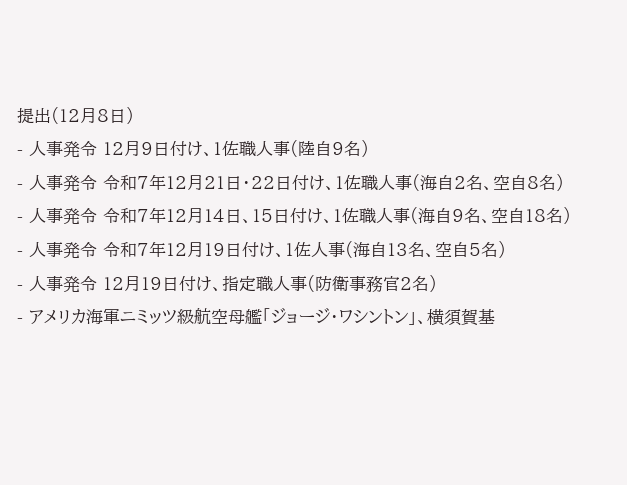提出(12月8日)
- 人事発令 12月9日付け、1佐職人事(陸自9名)
- 人事発令 令和7年12月21日・22日付け、1佐職人事(海自2名、空自8名)
- 人事発令 令和7年12月14日、15日付け、1佐職人事(海自9名、空自18名)
- 人事発令 令和7年12月19日付け、1佐人事(海自13名、空自5名)
- 人事発令 12月19日付け、指定職人事(防衛事務官2名)
- アメリカ海軍ニミッツ級航空母艦「ジョージ・ワシントン」、横須賀基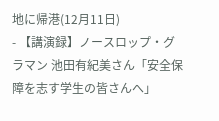地に帰港(12月11日)
- 【講演録】ノースロップ・グラマン 池田有紀美さん「安全保障を志す学生の皆さんへ」